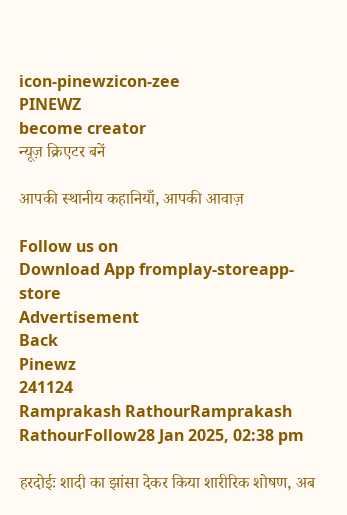icon-pinewzicon-zee
PINEWZ
become creator
न्यूज़ क्रिएटर बनें

आपकी स्थानीय कहानियाँ, आपकी आवाज़

Follow us on
Download App fromplay-storeapp-store
Advertisement
Back
Pinewz
241124
Ramprakash RathourRamprakash RathourFollow28 Jan 2025, 02:38 pm

हरदोईः शादी का झांसा देकर किया शारीरिक शोषण, अब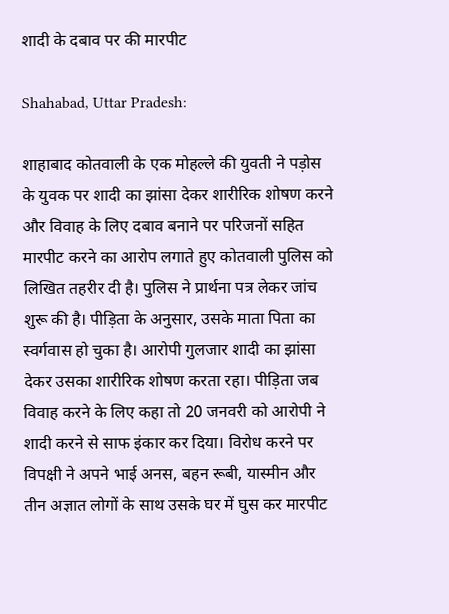शादी के दबाव पर की मारपीट

Shahabad, Uttar Pradesh:

शाहाबाद कोतवाली के एक मोहल्ले की युवती ने पड़ोस के युवक पर शादी का झांसा देकर शारीरिक शोषण करने और विवाह के लिए दबाव बनाने पर परिजनों सहित मारपीट करने का आरोप लगाते हुए कोतवाली पुलिस को लिखित तहरीर दी है। पुलिस ने प्रार्थना पत्र लेकर जांच शुरू की है। पीड़िता के अनुसार, उसके माता पिता का स्वर्गवास हो चुका है। आरोपी गुलजार शादी का झांसा देकर उसका शारीरिक शोषण करता रहा। पीड़िता जब विवाह करने के लिए कहा तो 20 जनवरी को आरोपी ने शादी करने से साफ इंकार कर दिया। विरोध करने पर विपक्षी ने अपने भाई अनस, बहन रूबी, यास्मीन और तीन अज्ञात लोगों के साथ उसके घर में घुस कर मारपीट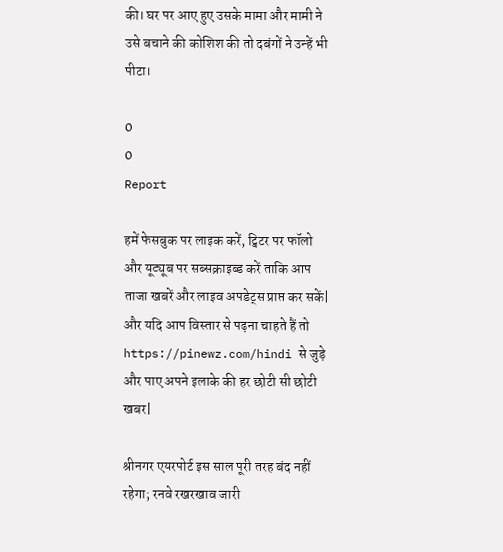की। घर पर आए हुए उसके मामा और मामी ने उसे बचाने की कोशिश की तो दबंगों ने उन्हें भी पीटा।

0
0
Report

हमें फेसबुक पर लाइक करें, ट्विटर पर फॉलो और यूट्यूब पर सब्सक्राइब्ड करें ताकि आप ताजा खबरें और लाइव अपडेट्स प्राप्त कर सकें| और यदि आप विस्तार से पढ़ना चाहते हैं तो https://pinewz.com/hindi से जुड़े और पाए अपने इलाके की हर छोटी सी छोटी खबर|

श्रीनगर एयरपोर्ट इस साल पूरी तरह बंद नहीं रहेगा; रनवे रखरखाव जारी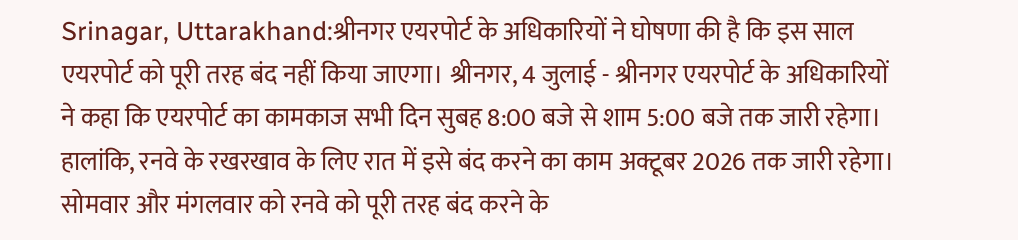Srinagar, Uttarakhand:श्रीनगर एयरपोर्ट के अधिकारियों ने घोषणा की है कि इस साल एयरपोर्ट को पूरी तरह बंद नहीं किया जाएगा। श्रीनगर, 4 जुलाई - श्रीनगर एयरपोर्ट के अधिकारियों ने कहा कि एयरपोर्ट का कामकाज सभी दिन सुबह 8:00 बजे से शाम 5:00 बजे तक जारी रहेगा। हालांकि, रनवे के रखरखाव के लिए रात में इसे बंद करने का काम अक्टूबर 2026 तक जारी रहेगा। सोमवार और मंगलवार को रनवे को पूरी तरह बंद करने के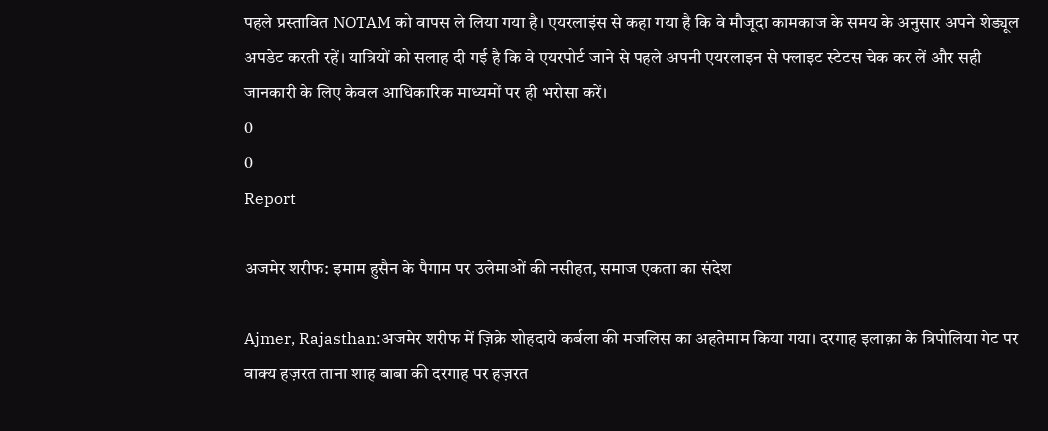पहले प्रस्तावित NOTAM को वापस ले लिया गया है। एयरलाइंस से कहा गया है कि वे मौजूदा कामकाज के समय के अनुसार अपने शेड्यूल अपडेट करती रहें। यात्रियों को सलाह दी गई है कि वे एयरपोर्ट जाने से पहले अपनी एयरलाइन से फ्लाइट स्टेटस चेक कर लें और सही जानकारी के लिए केवल आधिकारिक माध्यमों पर ही भरोसा करें।
0
0
Report

अजमेर शरीफ: इमाम हुसैन के पैगाम पर उलेमाओं की नसीहत, समाज एकता का संदेश

Ajmer, Rajasthan:अजमेर शरीफ में ज़िक्रे शोहदाये कर्बला की मजलिस का अहतेमाम किया गया। दरगाह इलाक़ा के त्रिपोलिया गेट पर वाक्य हज़रत ताना शाह बाबा की दरगाह पर हज़रत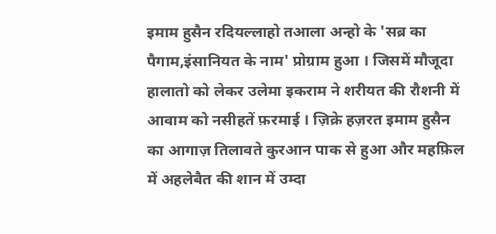इमाम हुसैन रदियल्लाहो तआला अन्हो के 'सब्र का पैगाम,इंसानियत के नाम' प्रोग्राम हुआ । जिसमें मौजूदा हालातो को लेकर उलेमा इकराम ने शरीयत की रौशनी में आवाम को नसीहतें फ़रमाई । ज़िक्रे हज़रत इमाम हुसैन का आगाज़ तिलावते कुरआन पाक से हुआ और महफ़िल में अहलेबैत की शान में उम्दा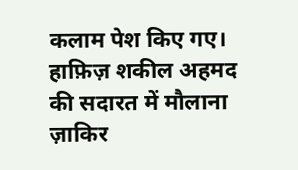कलाम पेश किए गए। हाफ़िज़ शकील अहमद की सदारत में मौलाना ज़ाकिर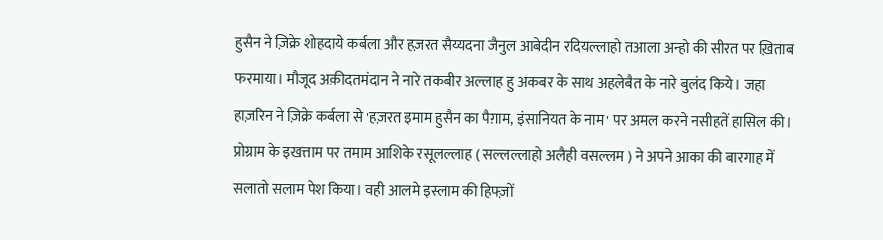हुसैन ने ज़िक्रे शोहदाये कर्बला और हज़रत सैय्यदना जैनुल आबेदीन रदियल्लाहो तआला अन्हो की सीरत पर ख़िताब फरमाया। मौजूद अक़ीदतमंदान ने नारे तकबीर अल्लाह हु अकबर के साथ अहलेबैत के नारे बुलंद किये। जहा हाज़रिन ने ज़िक्रे कर्बला से 'हज़रत इमाम हुसैन का पैग़ाम, इंसानियत के नाम' पर अमल करने नसीहतें हासिल की। प्रोग्राम के इखत्ताम पर तमाम आशिके रसूलल्लाह ( सल्लल्लाहो अलैही वसल्लम ) ने अपने आका की बारगाह में सलातो सलाम पेश किया। वही आलमे इस्लाम की हिफ्ज़ों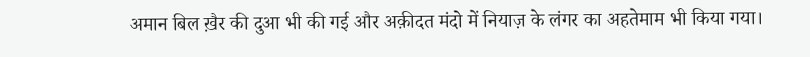अमान बिल ख़ैर की दुआ भी की गई और अक़ीदत मंदो में नियाज़ के लंगर का अहतेमाम भी किया गया।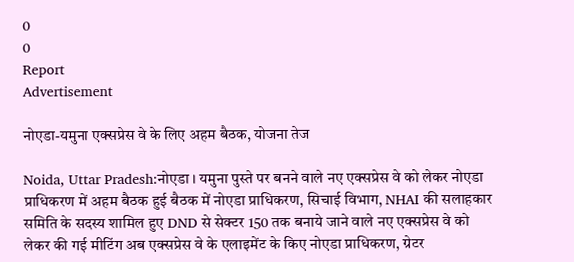0
0
Report
Advertisement

नोएडा-यमुना एक्सप्रेस वे के लिए अहम बैठक, योजना तेज

Noida, Uttar Pradesh:नोएडा । यमुना पुस्ते पर बनने वाले नए एक्सप्रेस वे को लेकर नोएडा प्राधिकरण में अहम बैठक हुई बैठक में नोएडा प्राधिकरण, सिचाई विभाग, NHAI की सलाहकार समिति के सदस्य शामिल हुए DND से सेक्टर 150 तक बनाये जाने वाले नए एक्सप्रेस वे को लेकर की गई मीटिंग अब एक्सप्रेस वे के एलाइमेंट के किए नोएडा प्राधिकरण, ग्रेटर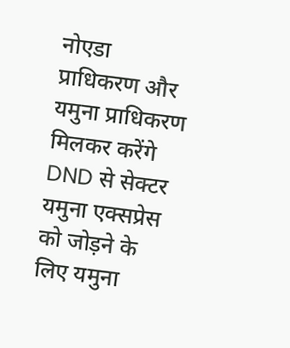नोएडा प्राधिकरण और यमुना प्राधिकरण मिलकर करेंगे DND से सेक्टर यमुना एक्सप्रेस को जोड़ने के लिए यमुना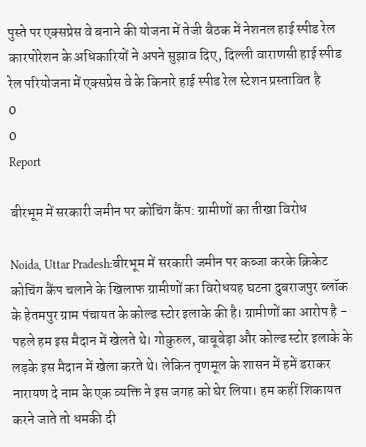पुस्ते पर एक्सप्रेस वे बनाने की योजना में तेजी बैठक में नेशनल हाई स्पीड रेल कारपोरेशन के अधिकारियों ने अपने सुझाव दिए, दिल्ली वाराणसी हाई स्पीड रेल परियोजना में एक्सप्रेस वे के किनारे हाई स्पीड रेल स्टेशन प्रस्तावित है
0
0
Report

बीरभूम में सरकारी जमीन पर कोचिंग कैंप: ग्रामीणों का तीखा विरोध

Noida, Uttar Pradesh:बीरभूम में सरकारी जमीन पर कब्जा करके क्रिकेट कोचिंग कैंप चलाने के खिलाफ ग्रामीणों का विरोधयह घटना दुबराजपुर ब्लॉक के हेतमपुर ग्राम पंचायत के कोल्ड स्टोर इलाके की है। ग्रामीणों का आरोप है - पहले हम इस मैदान में खेलते थे। गोकुरुल, बाबूबेड़ा और कोल्ड स्टोर इलाके के लड़के इस मैदान में खेला करते थे। लेकिन तृणमूल के शासन में हमें डराकर नारायण दे नाम के एक व्यक्ति ने इस जगह को घेर लिया। हम कहीं शिकायत करने जाते तो धमकी दी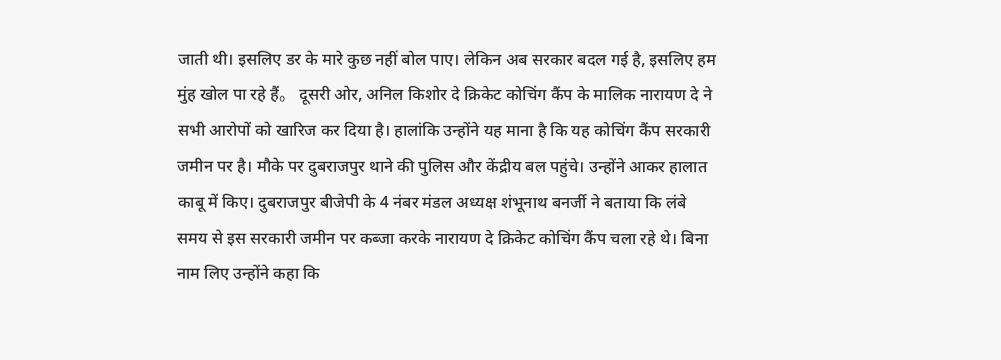जाती थी। इसलिए डर के मारे कुछ नहीं बोल पाए। लेकिन अब सरकार बदल गई है, इसलिए हम मुंह खोल पा रहे हैं。 दूसरी ओर, अनिल किशोर दे क्रिकेट कोचिंग कैंप के मालिक नारायण दे ने सभी आरोपों को खारिज कर दिया है। हालांकि उन्होंने यह माना है कि यह कोचिंग कैंप सरकारी जमीन पर है। मौके पर दुबराजपुर थाने की पुलिस और केंद्रीय बल पहुंचे। उन्होंने आकर हालात काबू में किए। दुबराजपुर बीजेपी के 4 नंबर मंडल अध्यक्ष शंभूनाथ बनर्जी ने बताया कि लंबे समय से इस सरकारी जमीन पर कब्जा करके नारायण दे क्रिकेट कोचिंग कैंप चला रहे थे। बिना नाम लिए उन्होंने कहा कि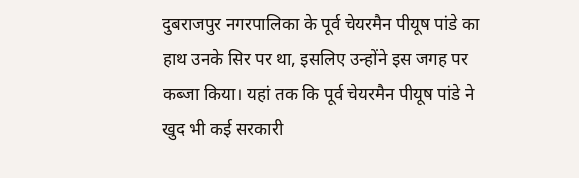दुबराजपुर नगरपालिका के पूर्व चेयरमैन पीयूष पांडे का हाथ उनके सिर पर था, इसलिए उन्होंने इस जगह पर कब्जा किया। यहां तक कि पूर्व चेयरमैन पीयूष पांडे ने खुद भी कई सरकारी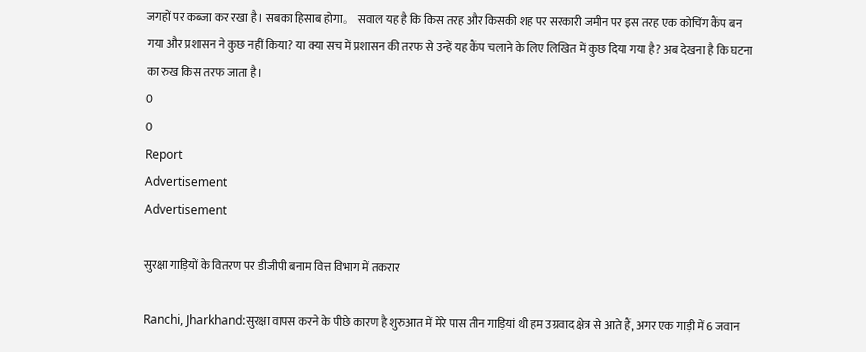जगहों पर कब्जा कर रखा है। सबका हिसाब होगा。 सवाल यह है कि किस तरह और किसकी शह पर सरकारी जमीन पर इस तरह एक कोचिंग कैंप बन गया और प्रशासन ने कुछ नहीं किया? या क्या सच में प्रशासन की तरफ से उन्हें यह कैंप चलाने के लिए लिखित में कुछ दिया गया है? अब देखना है कि घटना का रुख किस तरफ जाता है।
0
0
Report
Advertisement
Advertisement

सुरक्षा गाड़ियों के वितरण पर डीजीपी बनाम वित्त विभाग में तकरार

Ranchi, Jharkhand:सुरक्षा वापस करने के पीछे कारण है शुरुआत में मेरे पास तीन गाड़ियां थी हम उग्रवाद क्षेत्र से आते हैं, अगर एक गाड़ी में 6 जवान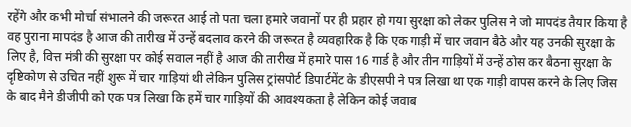रहेंगे और कभी मोर्चा संभालने की जरूरत आई तो पता चला हमारे जवानों पर ही प्रहार हो गया सुरक्षा को लेकर पुलिस ने जो मापदंड तैयार किया है वह पुराना मापदंड है आज की तारीख में उन्हें बदलाव करने की जरूरत है व्यवहारिक है कि एक गाड़ी में चार जवान बैठे और यह उनकी सुरक्षा के लिए है, वित्त मंत्री की सुरक्षा पर कोई सवाल नहीं है आज की तारीख में हमारे पास 16 गार्ड है और तीन गाड़ियों में उन्हें ठोस कर बैठना सुरक्षा के दृष्टिकोण से उचित नहीं शुरू में चार गाड़ियां थी लेकिन पुलिस ट्रांसपोर्ट डिपार्टमेंट के डीएसपी ने पत्र लिखा था एक गाड़ी वापस करने के लिए जिस के बाद मैने डीजीपी को एक पत्र लिखा कि हमें चार गाड़ियों की आवश्यकता है लेकिन कोई जवाब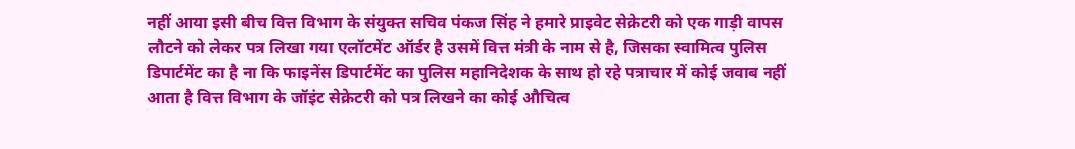नहीं आया इसी बीच वित्त विभाग के संयुक्त सचिव पंकज सिंह ने हमारे प्राइवेट सेक्रेटरी को एक गाड़ी वापस लौटने को लेकर पत्र लिखा गया एलॉटमेंट ऑर्डर है उसमें वित्त मंत्री के नाम से है, जिसका स्वामित्व पुलिस डिपार्टमेंट का है ना कि फाइनेंस डिपार्टमेंट का पुलिस महानिदेशक के साथ हो रहे पत्राचार में कोई जवाब नहीं आता है वित्त विभाग के जॉइंट सेक्रेटरी को पत्र लिखने का कोई औचित्व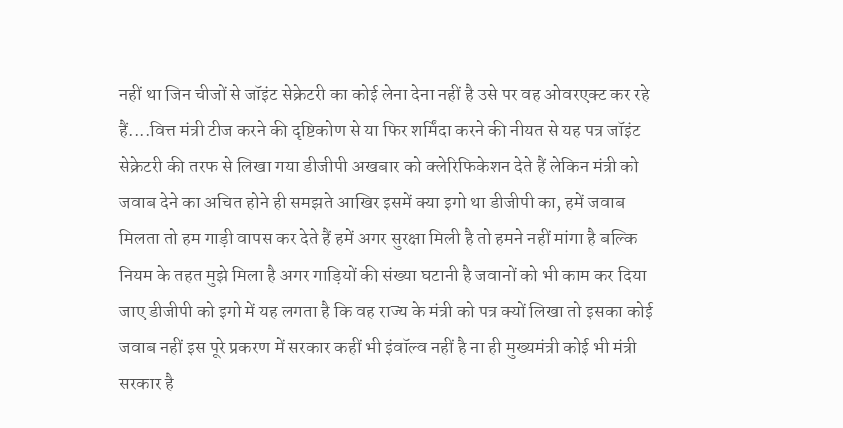नहीं था जिन चीजों से जॉइंट सेक्रेटरी का कोई लेना देना नहीं है उसे पर वह ओवरएक्ट कर रहे हैं....वित्त मंत्री टीज करने की दृष्टिकोण से या फिर शर्मिंदा करने की नीयत से यह पत्र जॉइंट सेक्रेटरी की तरफ से लिखा गया डीजीपी अखबार को क्लेरिफिकेशन देते हैं लेकिन मंत्री को जवाब देने का अचित होने ही समझते आखिर इसमें क्या इगो था डीजीपी का, हमें जवाब मिलता तो हम गाड़ी वापस कर देते हैं हमें अगर सुरक्षा मिली है तो हमने नहीं मांगा है बल्कि नियम के तहत मुझे मिला है अगर गाड़ियों की संख्या घटानी है जवानों को भी काम कर दिया जाए डीजीपी को इगो में यह लगता है कि वह राज्य के मंत्री को पत्र क्यों लिखा तो इसका कोई जवाब नहीं इस पूरे प्रकरण में सरकार कहीं भी इंवॉल्व नहीं है ना ही मुख्यमंत्री कोई भी मंत्री सरकार है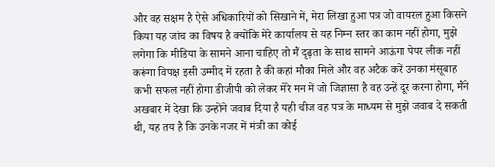और वह सक्षम है ऐसे अधिकारियों को सिखाने में, मेरा लिखा हुआ पत्र जो वायरल हुआ किसने किया यह जांच का विषय है क्योंकि मेरे कार्यालय से यह निम्न स्तर का काम नहीं होगा, मुझे लगेगा कि मीडिया के सामने आना चाहिए तो मैं दृढ़ता के साथ सामने आऊंगा पेपर लीक नहीं करूंगा विपक्ष इसी उम्मीद में रहता है की कहां मौका मिले और वह अटैक करें उनका मंसूबाह कभी सफल नहीं होगा डीजीपी को लेकर मेरे मन में जो जिज्ञासा है वह उन्हें दूर करना होगा, मैंने अखबार में देखा कि उन्होंने जवाब दिया है यही चीज वह पत्र के माध्यम से मुझे जवाब दे सकती थी, यह तय है कि उनके नजर में मंत्री का कोई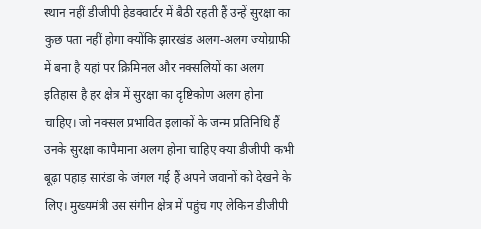स्थान नहीं डीजीपी हेडक्वार्टर में बैठी रहती हैं उन्हें सुरक्षा का कुछ पता नहीं होगा क्योंकि झारखंड अलग-अलग ज्योग्राफी में बना है यहां पर क्रिमिनल और नक्सलियों का अलग इतिहास है हर क्षेत्र में सुरक्षा का दृष्टिकोण अलग होना चाहिए। जो नक्सल प्रभावित इलाकों के जन्म प्रतिनिधि हैं उनके सुरक्षा कापैमाना अलग होना चाहिए क्या डीजीपी कभी बूढ़ा पहाड़ सारंडा के जंगल गई हैं अपने जवानों को देखने के लिए। मुख्यमंत्री उस संगीन क्षेत्र में पहुंच गए लेकिन डीजीपी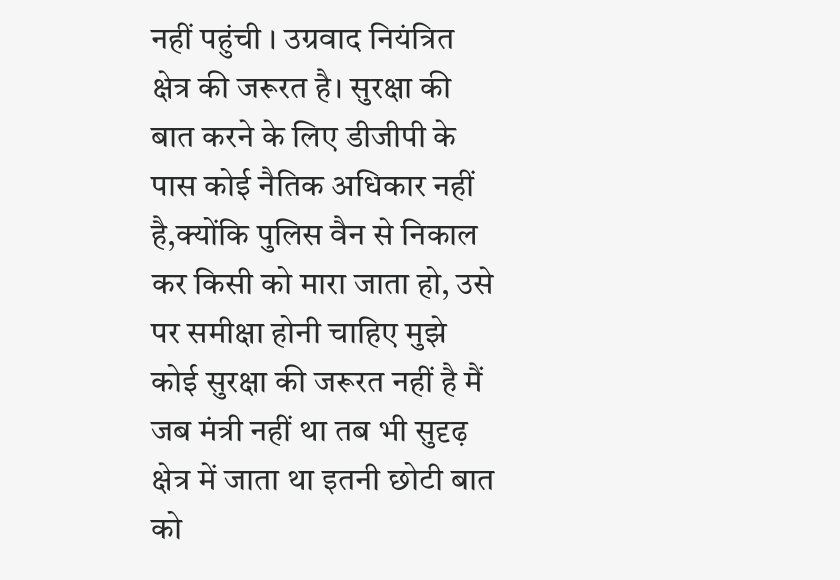नहीं पहुंची । उग्रवाद नियंत्रित क्षेत्र की जरूरत है। सुरक्षा की बात करने के लिए डीजीपी के पास कोई नैतिक अधिकार नहीं है,क्योंकि पुलिस वैन से निकाल कर किसी को मारा जाता हो, उसे पर समीक्षा होनी चाहिए मुझे कोई सुरक्षा की जरूरत नहीं है मैं जब मंत्री नहीं था तब भी सुदृढ़ क्षेत्र में जाता था इतनी छोटी बात को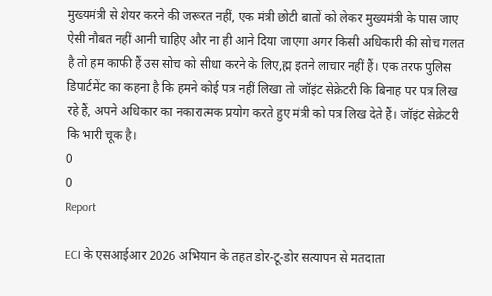मुख्यमंत्री से शेयर करने की जरूरत नहीं, एक मंत्री छोटी बातों को लेकर मुख्यमंत्री के पास जाए ऐसी नौबत नहीं आनी चाहिए और ना ही आने दिया जाएगा अगर किसी अधिकारी की सोच गलत है तो हम काफी हैं उस सोच को सीधा करने के लिए,ह्म इतने लाचार नहीं हैं। एक तरफ पुलिस डिपार्टमेंट का कहना है कि हमने कोई पत्र नहीं लिखा तो जॉइंट सेक्रेटरी कि बिनाह पर पत्र लिख रहे हैं, अपने अधिकार का नकारात्मक प्रयोग करते हुए मंत्री को पत्र लिख देते हैं। जॉइंट सेक्रेटरी कि भारी चूक है।
0
0
Report

ECI के एसआईआर 2026 अभियान के तहत डोर-टू-डोर सत्यापन से मतदाता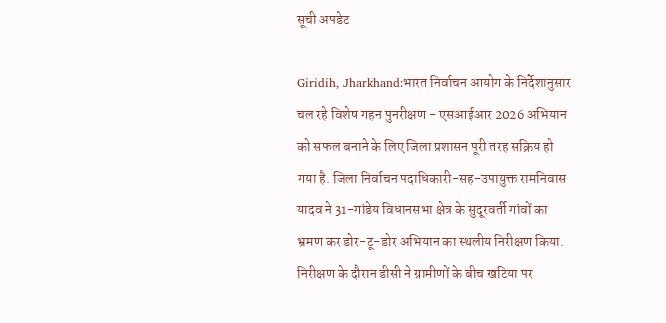सूची अपडेट

Giridih, Jharkhand:भारत निर्वाचन आयोग के निर्देशानुसार चल रहे विशेष गहन पुनरीक्षण - एसआईआर 2026 अभियान को सफल बनाने के लिए जिला प्रशासन पूरी तरह सक्रिय हो गया है. जिला निर्वाचन पदाधिकारी-सह-उपायुक्त रामनिवास यादव ने 31-गांडेय विधानसभा क्षेत्र के सुदूरवर्ती गांवों का भ्रमण कर डोर-टू-डोर अभियान का स्थलीय निरीक्षण किया. निरीक्षण के दौरान डीसी ने ग्रामीणों के बीच खटिया पर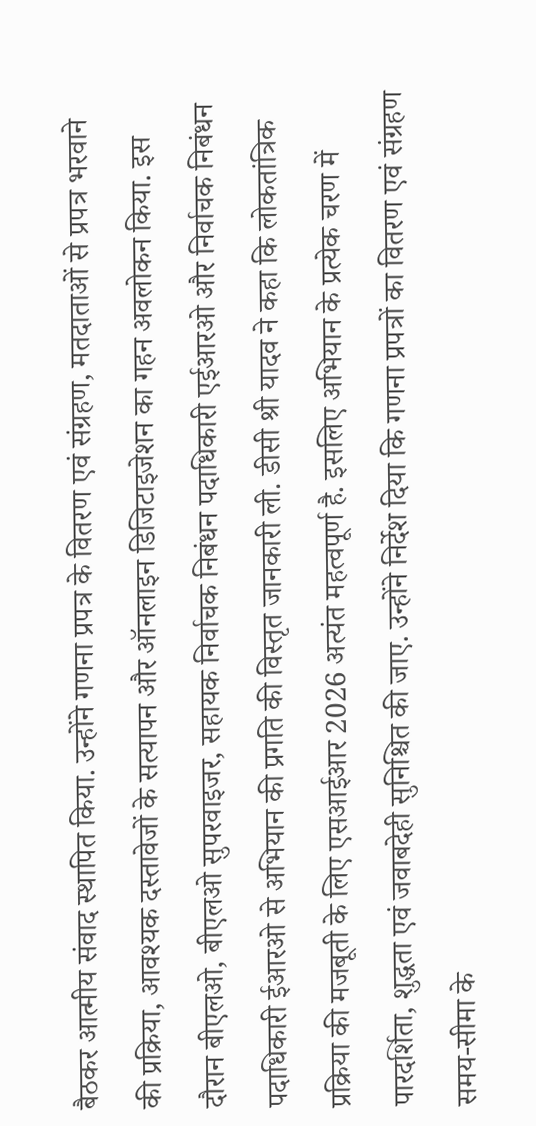बैठकर आत्मीय संवाद स्थापित किया. उन्होंने गणना प्रपत्र के वितरण एवं संग्रहण, मतदाताओं से प्रपत्र भरवाने की प्रक्रिया, आवश्यक दस्तावेजों के सत्यापन और ऑनलाइन डिजिटाइजेशन का गहन अवलोकन किया. इस दौरान बीएलओ, बीएलओ सुपरवाइजर, सहायक निर्वाचक निबंधन पदाधिकारी एईआरओ और निर्वाचक निबंधन पदाधिकारी ईआरओ से अभियान की प्रगति की विस्तृत जानकारी ली. डीसी श्री यादव ने कहा कि लोकतांत्रिक प्रक्रिया की मजबूती के लिए एसआईआर 2026 अत्यंत महत्वपूर्ण है. इसलिए अभियान के प्रत्येक चरण में पारदर्शिता, शुद्धता एवं जवाबदेही सुनिश्चित की जाए. उन्होंने निर्देश दिया कि गणना प्रपत्रों का वितरण एवं संग्रहण समय-सीमा के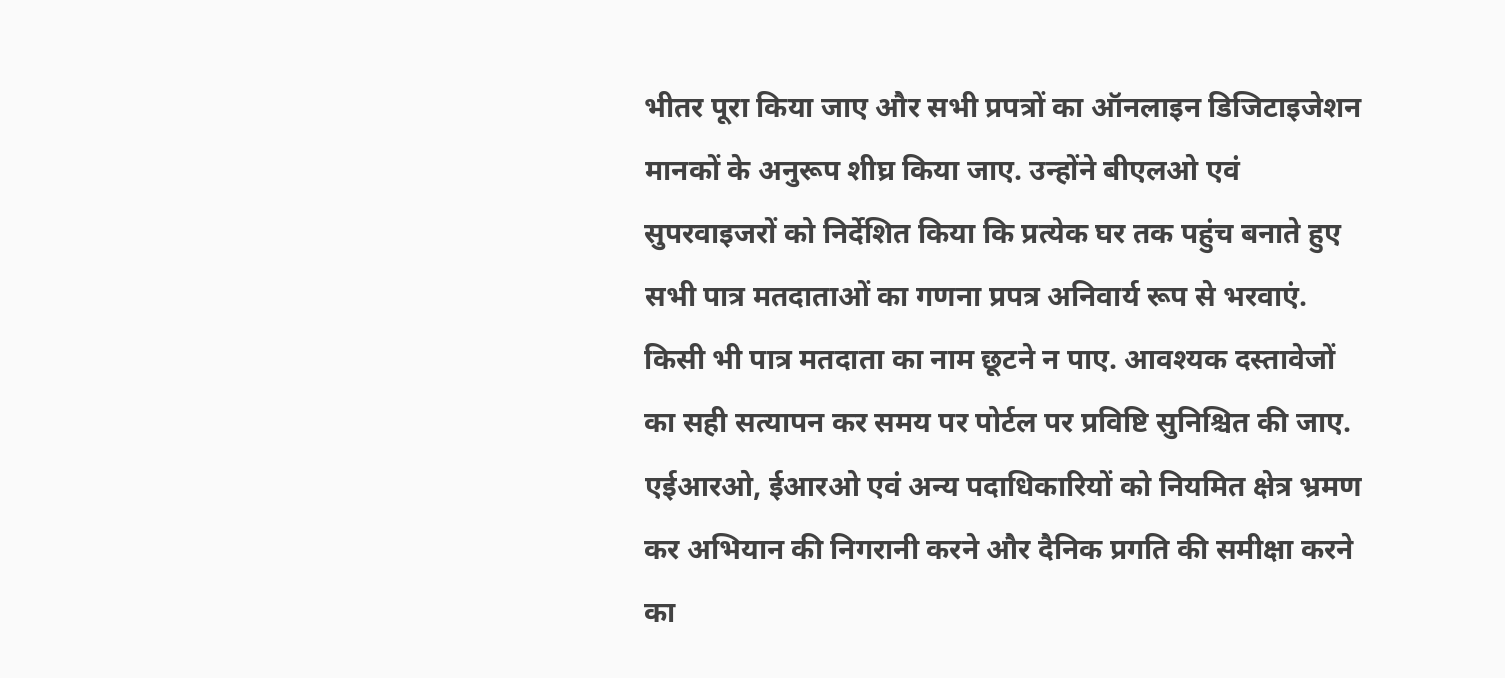भीतर पूरा किया जाए और सभी प्रपत्रों का ऑनलाइन डिजिटाइजेशन मानकों के अनुरूप शीघ्र किया जाए. उन्होंने बीएलओ एवं सुपरवाइजरों को निर्देशित किया कि प्रत्येक घर तक पहुंच बनाते हुए सभी पात्र मतदाताओं का गणना प्रपत्र अनिवार्य रूप से भरवाएं. किसी भी पात्र मतदाता का नाम छूटने न पाए. आवश्यक दस्तावेजों का सही सत्यापन कर समय पर पोर्टल पर प्रविष्टि सुनिश्चित की जाए. एईआरओ, ईआरओ एवं अन्य पदाधिकारियों को नियमित क्षेत्र भ्रमण कर अभियान की निगरानी करने और दैनिक प्रगति की समीक्षा करने का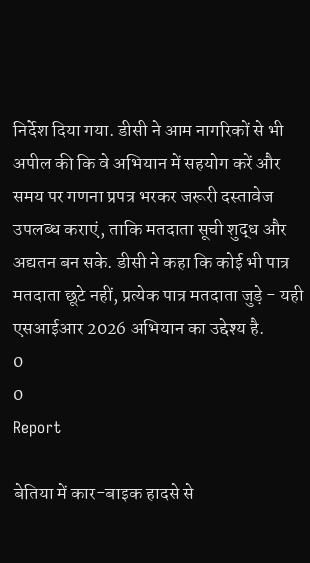निर्देश दिया गया. डीसी ने आम नागरिकों से भी अपील की कि वे अभियान में सहयोग करें और समय पर गणना प्रपत्र भरकर जरूरी दस्तावेज उपलब्ध कराएं, ताकि मतदाता सूची शुद्ध और अद्यतन बन सके. डीसी ने कहा कि कोई भी पात्र मतदाता छूटे नहीं, प्रत्येक पात्र मतदाता जुड़े - यही एसआईआर 2026 अभियान का उद्देश्य है.
0
0
Report

बेतिया में कार-बाइक हादसे से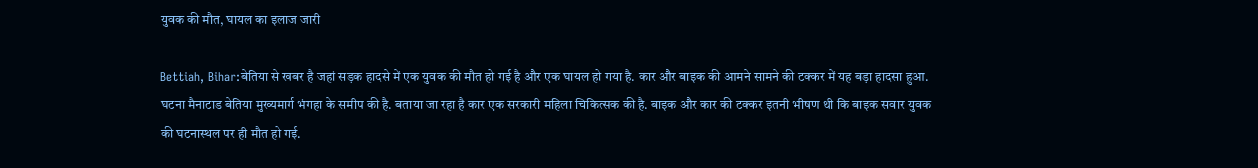युवक की मौत, घायल का इलाज जारी

Bettiah, Bihar:बेतिया से खबर है जहां सड़क हादसे में एक युवक की मौत हो गई है और एक घायल हो गया है. कार और बाइक की आमने सामने की टक्कर में यह बड़ा हादसा हुआ. घटना मैनाटाड बेतिया मुख्यमार्ग भंगहा के समीप की है. बताया जा रहा है कार एक सरकारी महिला चिकित्सक की है. बाइक और कार की टक्कर इतनी भीषण थी कि बाइक सवार युवक की घटनास्थल पर ही मौत हो गई.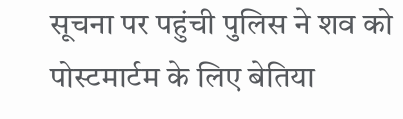सूचना पर पहुंची पुलिस ने शव को पोस्टमार्टम के लिए बेतिया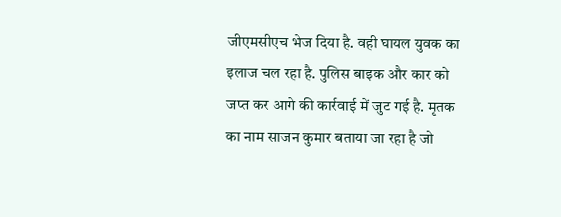जीएमसीएच भेज दिया है. वही घायल युवक का इलाज चल रहा है. पुलिस बाइक और कार को जप्त कर आगे की कार्रवाई में जुट गई है. मृतक का नाम साजन कुमार बताया जा रहा है जो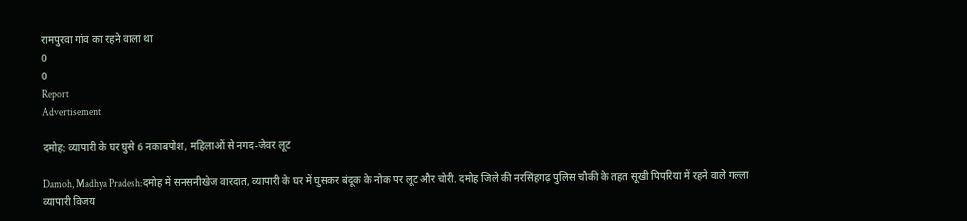रामपुरवा गांव का रहने वाला था
0
0
Report
Advertisement

दमोह: व्यापारी के घर घुसे 6 नकाबपोश, महिलाओं से नगद-जेवर लूट

Damoh, Madhya Pradesh:दमोह में सनसनीखेज वारदात, व्यापारी के घर में घुसकर बंदूक के नोक पर लूट और चोरी. दमोह जिले की नरसिंहगढ़ पुलिस चौकी के तहत सूखी पिपरिया में रहने वाले गल्ला व्यापारी विजय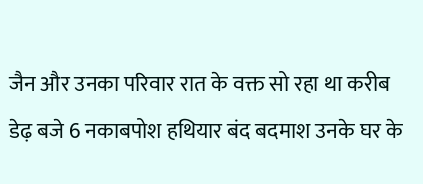जैन और उनका परिवार रात के वक्त सो रहा था करीब डेढ़ बजे 6 नकाबपोश हथियार बंद बदमाश उनके घर के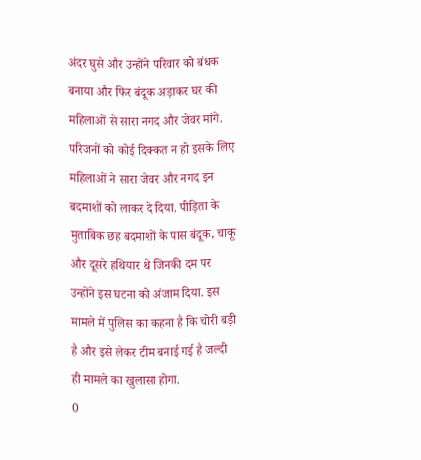अंदर घुसे और उन्होंने परिवार को बंधक बनाया और फिर बंदूक अड़ाकर घर की महिलाओं से सारा नगद और जेवर मांगे. परिजनों को कोई दिक्कत न हो इसके लिए महिलाओं ने सारा जेवर और नगद इन बदमाशों को लाकर दे दिया. पीड़िता के मुताबिक छह बदमाशों के पास बंदूक, चाकू और दूसरे हथियार थे जिनकी दम पर उन्होंने इस घटना को अंजाम दिया. इस मामले में पुलिस का कहना है कि चोरी बड़ी है और इसे लेकर टीम बनाई गई है जल्दी ही मामले का खुलासा होगा.
0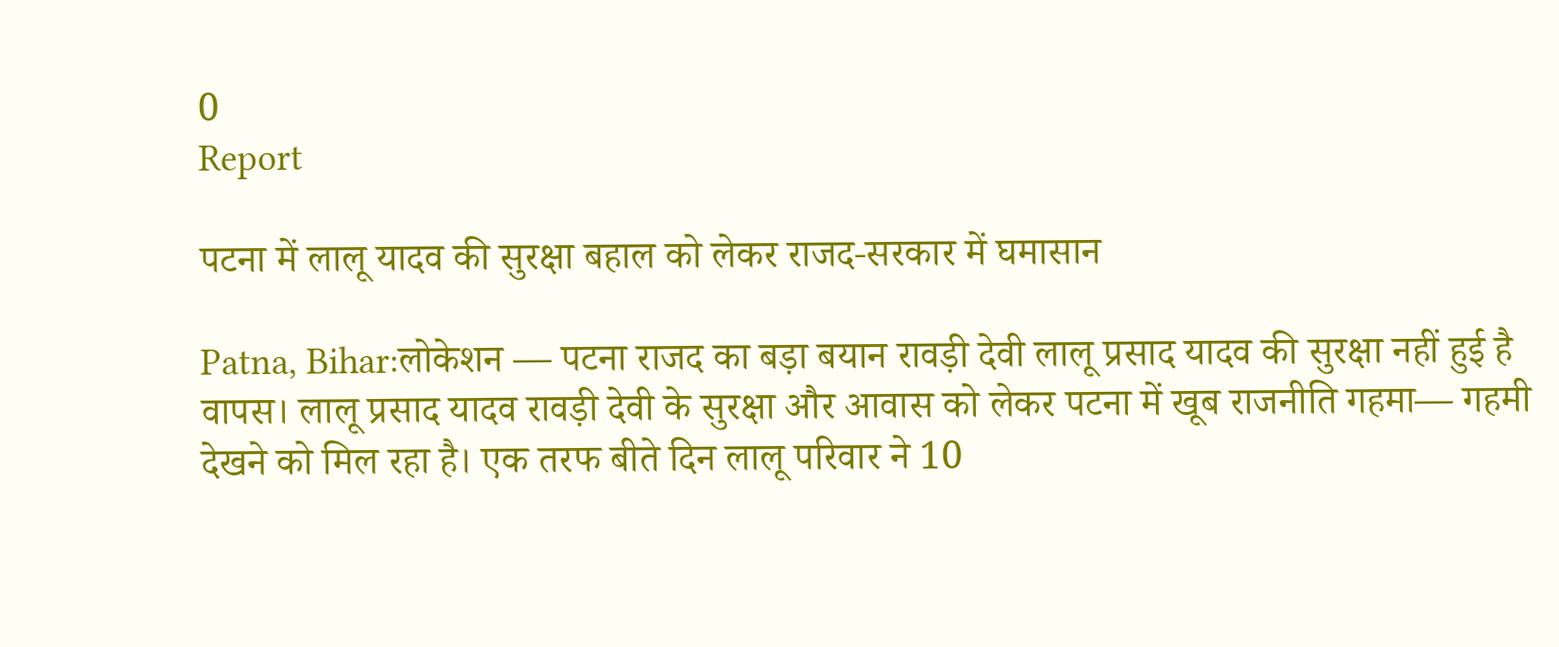0
Report

पटना में लालू यादव की सुरक्षा बहाल को लेकर राजद-सरकार में घमासान

Patna, Bihar:लोकेशन — पटना राजद का बड़ा बयान रावड़ी देवी लालू प्रसाद यादव की सुरक्षा नहीं हुई है वापस। लालू प्रसाद यादव रावड़ी देवी के सुरक्षा और आवास को लेकर पटना में खूब राजनीति गहमा— गहमी देखने को मिल रहा है। एक तरफ बीते दिन लालू परिवार ने 10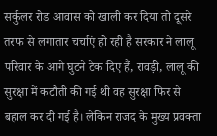सर्कुलर रोड आवास को खाली कर दिया तो दूसरे तरफ से लगातार चर्चाएं हो रही है सरकार ने लालू परिवार के आगे घुटने टेक दिए हैं, रावड़ी, लालू की सुरक्षा में कटौती की गई थी वह सुरक्षा फिर से बहाल कर दी गई है। लेकिन राजद के मुख्य प्रवक्ता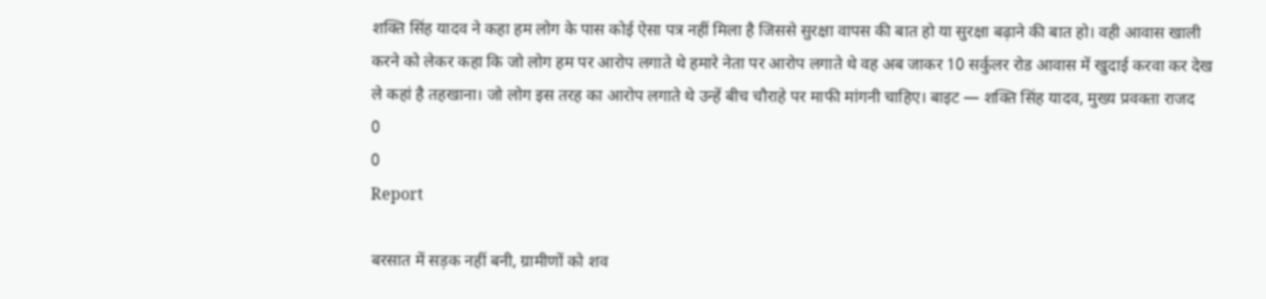शक्ति सिंह यादव ने कहा हम लोग के पास कोई ऐसा पत्र नहीं मिला है जिससे सुरक्षा वापस की बात हो या सुरक्षा बढ़ाने की बात हो। वही आवास खाली करने को लेकर कहा कि जो लोग हम पर आरोप लगाते थे हमारे नेता पर आरोप लगाते थे वह अब जाकर 10 सर्कुलर रोड आवास में खुदाई करवा कर देख ले कहां है तहखाना। जो लोग इस तरह का आरोप लगाते थे उन्हें बीच चौराहे पर माफी मांगनी चाहिए। बाइट — शक्ति सिंह यादव, मुख्य प्रवक्ता राजद
0
0
Report

बरसात में सड़क नहीं बनी, ग्रामीणों को शव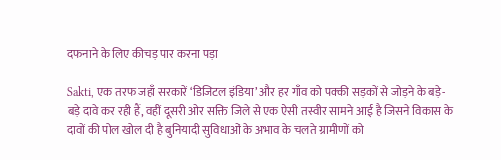दफनाने के लिए कीचड़ पार करना पड़ा

Sakti, एक तरफ जहाँ सरकारें ‘डिजिटल इंडिया’ और हर गाँव को पक्की सड़कों से जोड़ने के बड़े-बड़े दावे कर रही हैं, वहीं दूसरी ओर सक्ति जिले से एक ऐसी तस्वीर सामने आई है जिसने विकास के दावों की पोल खोल दी है बुनियादी सुविधाओं के अभाव के चलते ग्रामीणों को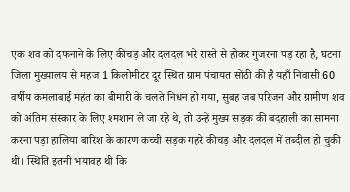एक शव को दफनाने के लिए कीचड़ और दलदल भरे रास्ते से होकर गुजरना पड़ रहा है, घटना जिला मुख्यालय से महज 1 किलोमीटर दूर स्थित ग्राम पंचायत सोंठी की है यहाँ निवासी 60 वर्षीय कमलाबाई महंत का बीमारी के चलते निधन हो गया, सुबह जब परिजन और ग्रामीण शव को अंतिम संस्कार के लिए श्मशान ले जा रहे थे, तो उन्हें मुख्य सड़क की बदहाली का सामना करना पड़ा हालिया बारिश के कारण कच्ची सड़क गहरे कीचड़ और दलदल में तब्दील हो चुकी थी। स्थिति इतनी भयावह थी कि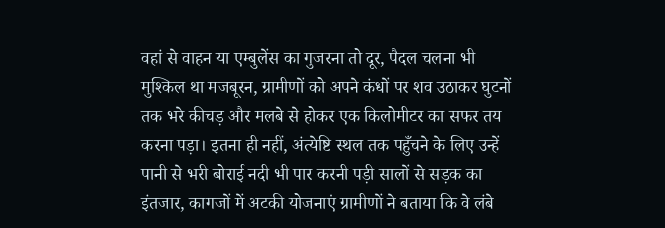वहां से वाहन या एम्बुलेंस का गुजरना तो दूर, पैदल चलना भी मुश्किल था मजबूरन, ग्रामीणों को अपने कंधों पर शव उठाकर घुटनों तक भरे कीचड़ और मलबे से होकर एक किलोमीटर का सफर तय करना पड़ा। इतना ही नहीं, अंत्येष्टि स्थल तक पहुँचने के लिए उन्हें पानी से भरी बोराई नदी भी पार करनी पड़ी सालों से सड़क का इंतजार, कागजों में अटकी योजनाएं ग्रामीणों ने बताया कि वे लंबे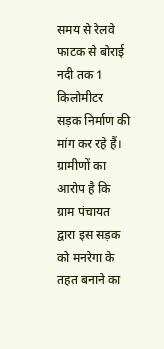समय से रेलवे फाटक से बोराई नदी तक 1 किलोमीटर सड़क निर्माण की मांग कर रहे हैं। ग्रामीणों का आरोप है कि ग्राम पंचायत द्वारा इस सड़क को मनरेगा के तहत बनाने का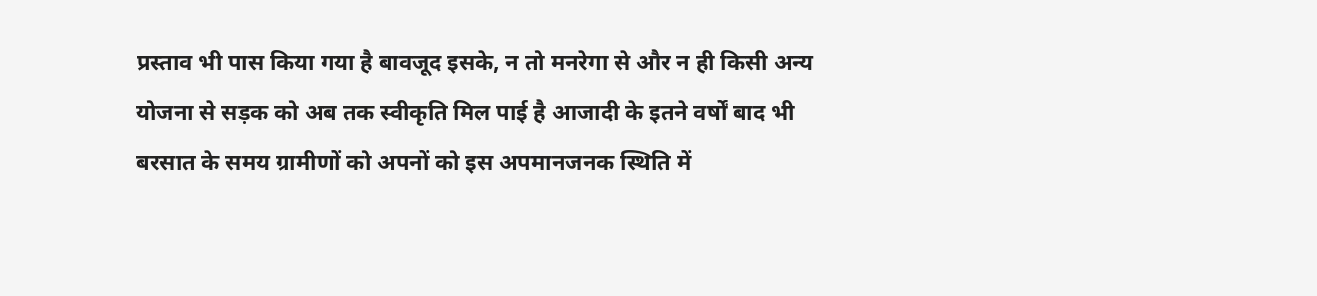प्रस्ताव भी पास किया गया है बावजूद इसके, न तो मनरेगा से और न ही किसी अन्य योजना से सड़क को अब तक स्वीकृति मिल पाई है आजादी के इतने वर्षों बाद भी बरसात के समय ग्रामीणों को अपनों को इस अपमानजनक स्थिति में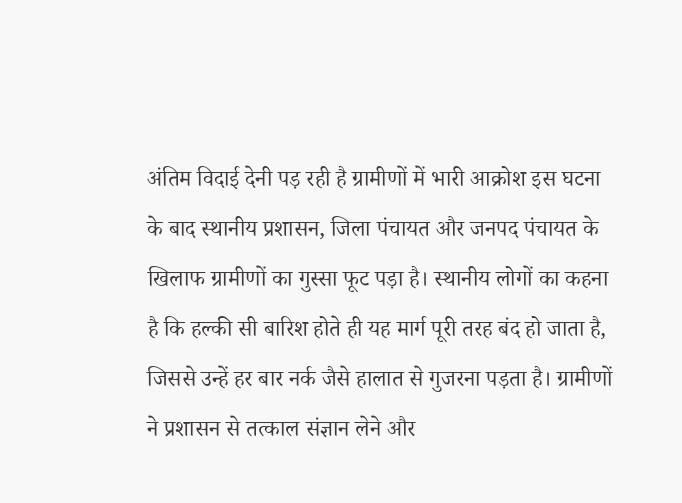अंतिम विदाई देनी पड़ रही है ग्रामीणों में भारी आक्रोश इस घटना के बाद स्थानीय प्रशासन, जिला पंचायत और जनपद पंचायत के खिलाफ ग्रामीणों का गुस्सा फूट पड़ा है। स्थानीय लोगों का कहना है कि हल्की सी बारिश होते ही यह मार्ग पूरी तरह बंद हो जाता है, जिससे उन्हें हर बार नर्क जैसे हालात से गुजरना पड़ता है। ग्रामीणों ने प्रशासन से तत्काल संज्ञान लेने और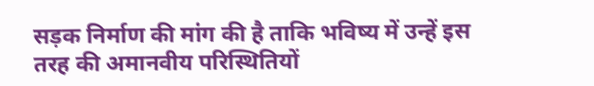सड़क निर्माण की मांग की है ताकि भविष्य में उन्हें इस तरह की अमानवीय परिस्थितियों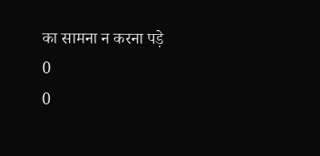का सामना न करना पड़े
0
0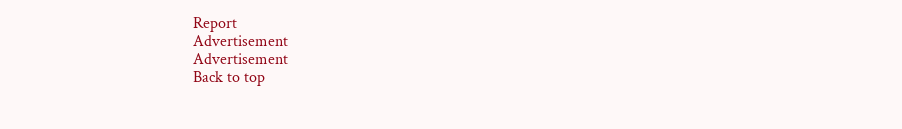Report
Advertisement
Advertisement
Back to top